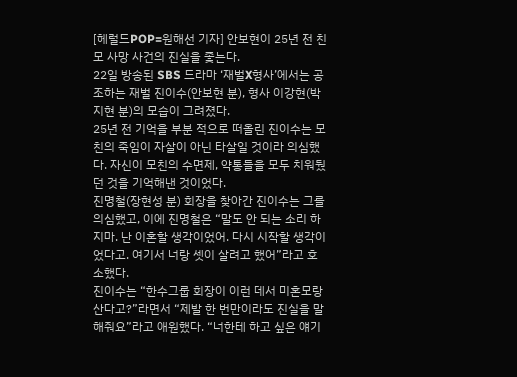[헤럴드POP=원해선 기자] 안보현이 25년 전 친모 사망 사건의 진실을 좇는다.
22일 방송된 SBS 드라마 ‘재벌X형사’에서는 공조하는 재벌 진이수(안보현 분), 형사 이강현(박지현 분)의 모습이 그려졌다.
25년 전 기억을 부분 적으로 떠올린 진이수는 모친의 죽임이 자살이 아닌 타살일 것이라 의심했다. 자신이 모친의 수면제, 약통들을 모두 치워뒀던 것을 기억해낸 것이었다.
진명철(장현성 분) 회장을 찾아간 진이수는 그를 의심했고, 이에 진명철은 “말도 안 되는 소리 하지마. 난 이혼할 생각이었어. 다시 시작할 생각이었다고. 여기서 너랑 셋이 살려고 했어”라고 호소했다.
진이수는 “한수그룹 회장이 이런 데서 미혼모랑 산다고?”라면서 “제발 한 번만이라도 진실을 말해줘요”라고 애원했다. “너한테 하고 싶은 얘기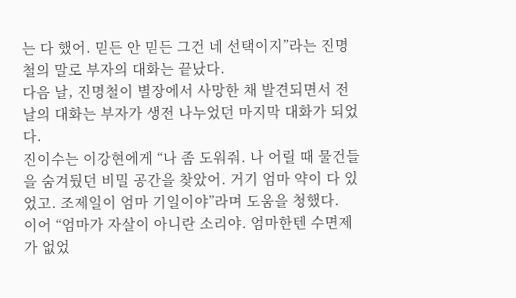는 다 했어. 믿든 안 믿든 그건 네 선택이지”라는 진명철의 말로 부자의 대화는 끝났다.
다음 날, 진명철이 별장에서 사망한 채 발견되면서 전날의 대화는 부자가 생전 나누었던 마지막 대화가 되었다.
진이수는 이강현에게 “나 좀 도워줘. 나 어릴 때 물건들을 숨겨뒀던 비밀 공간을 찾았어. 거기 엄마 약이 다 있었고. 조제일이 엄마 기일이야”라며 도움을 청했다.
이어 “엄마가 자살이 아니란 소리야. 엄마한텐 수면제가 없었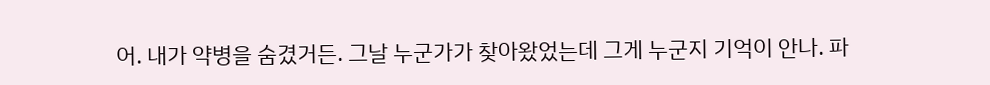어. 내가 약병을 숨겼거든. 그날 누군가가 찾아왔었는데 그게 누군지 기억이 안나. 파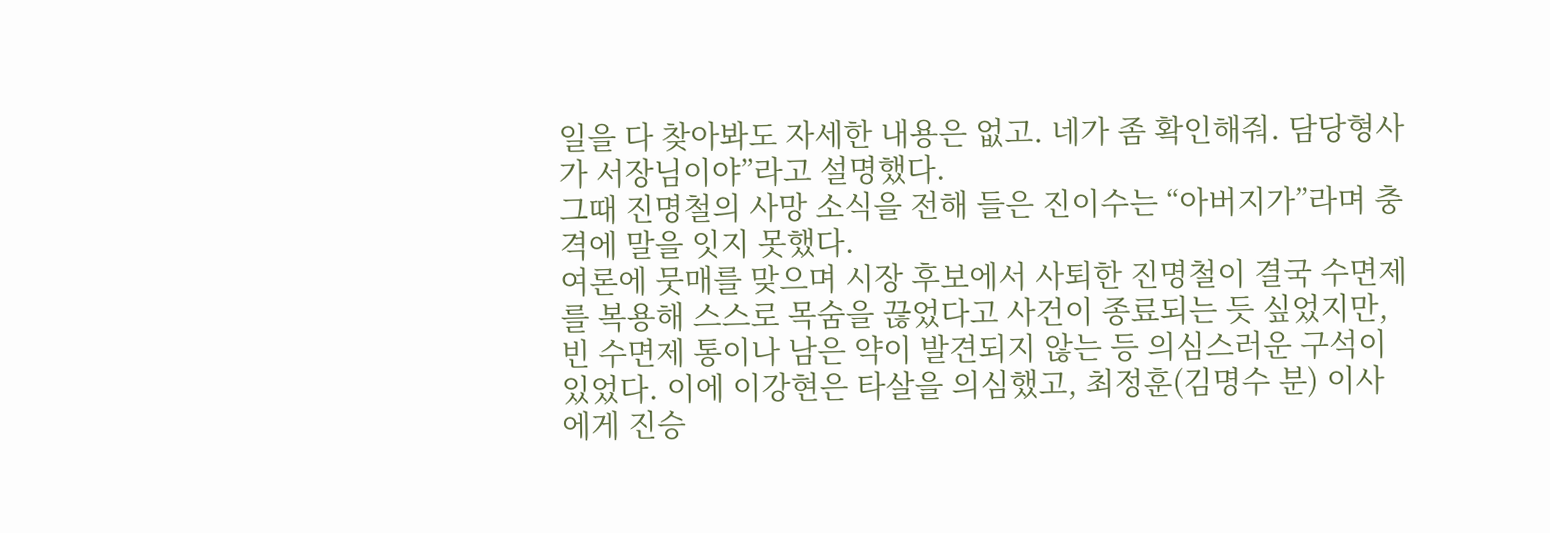일을 다 찾아봐도 자세한 내용은 없고. 네가 좀 확인해줘. 담당형사가 서장님이야”라고 설명했다.
그때 진명철의 사망 소식을 전해 들은 진이수는 “아버지가”라며 충격에 말을 잇지 못했다.
여론에 뭇매를 맞으며 시장 후보에서 사퇴한 진명철이 결국 수면제를 복용해 스스로 목숨을 끊었다고 사건이 종료되는 듯 싶었지만, 빈 수면제 통이나 남은 약이 발견되지 않는 등 의심스러운 구석이 있었다. 이에 이강현은 타살을 의심했고, 최정훈(김명수 분) 이사에게 진승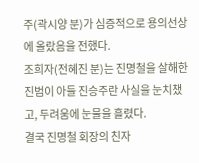주(곽시양 분)가 심증적으로 용의선상에 올랐음을 전했다.
조희자(전혜진 분)는 진명철을 살해한 진범이 아들 진승주란 사실을 눈치챘고, 두려움에 눈물을 흘렸다.
결국 진명철 회장의 친자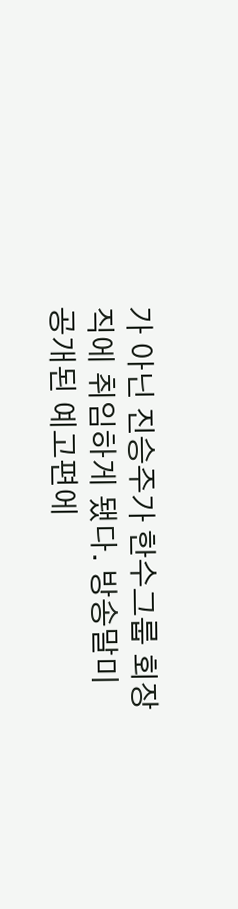가 아닌 진승주가 한수그룹 회장직에 취임하게 됐다. 방송말미 공개된 예고편에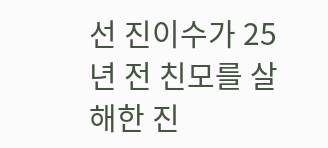선 진이수가 25년 전 친모를 살해한 진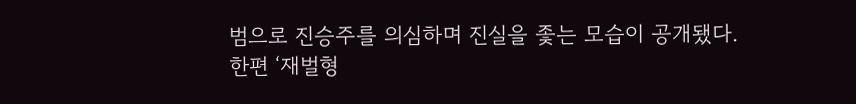범으로 진승주를 의심하며 진실을 좇는 모습이 공개됐다.
한편 ‘재벌형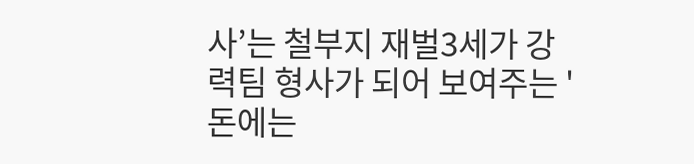사’는 철부지 재벌3세가 강력팀 형사가 되어 보여주는 '돈에는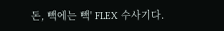돈, 빽에는 빽' FLEX 수사기다.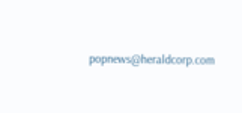popnews@heraldcorp.com